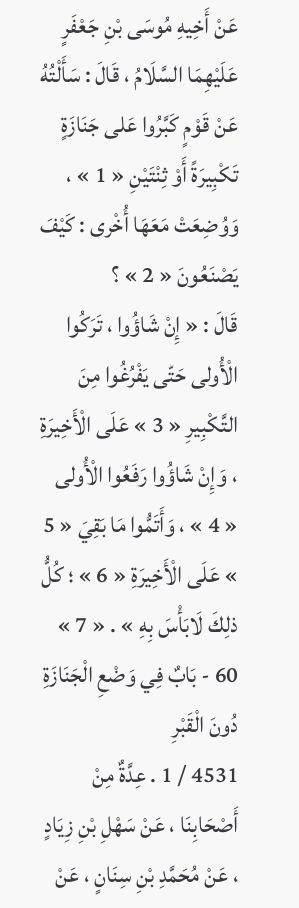عَنْ أَخِيهِ مُوسَى بْنِ جَعْفَرٍ عَلَيْهِمَا السَّلَامُ ، قَالَ : سَأَلْتُهُ عَنْ قَوْمٍ كَبَّرُوا عَلى جَنَازَةٍ تَكْبِيرَةً أَوْ ثِنْتَيْنِ « 1 » ، وَوُضِعَتْ مَعَهَا أُخْرى : كَيْفَ يَصْنَعُونَ « 2 » ؟
قَالَ : « إِنْ شَاؤُوا ، تَرَكُوا الْأُولى حَتّى يَفْرُغُوا مِنَ التَّكْبِيرِ « 3 » عَلَى الْأَخِيرَةِ ، وَإِنْ شَاؤُوا رَفَعُوا الْأُولى « 4 » ، وَأَتَمُّوا مَا بَقِيَ « 5 » عَلَى الْأَخِيرَةِ « 6 » ؛ كُلُّ ذلِكَ لَابَأْسَ بِهِ » . « 7 »
60 - بَابٌ فِي وَضْعِ الْجَنَازَةِ دُونَ الْقَبْرِ
4531 / 1 . عِدَّةٌ مِنْ أَصْحَابِنَا ، عَنْ سَهْلِ بْنِ زِيَادٍ ، عَنْ مُحَمَّدِ بْنِ سِنَانٍ ، عَنْ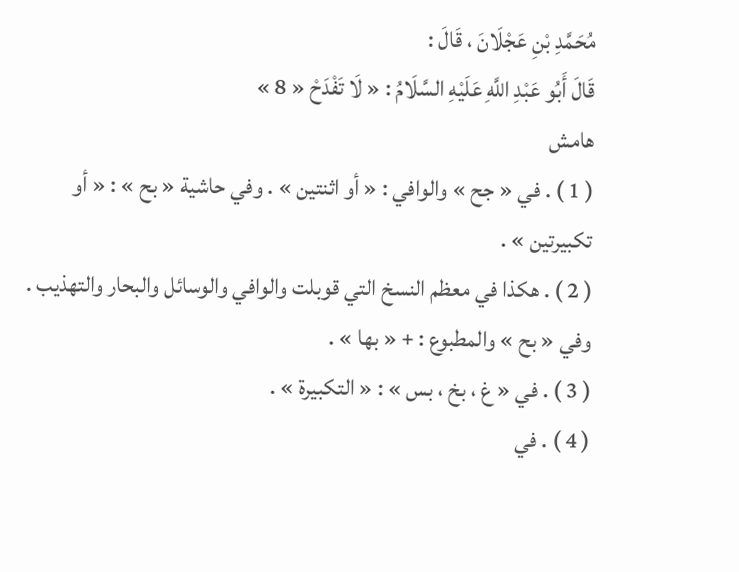مُحَمَّدِ بْنِ عَجْلَانَ ، قَالَ :
قَالَ أَبُو عَبْدِ اللَّهِ عَلَيْهِ السَّلَامُ : « لَا تَفْدَحْ « 8 »
هامش
( 1 ) . في « جح » والوافي : « أو اثنتين » . وفي حاشية « بح » : « أو تكبيرتين » .
( 2 ) . هكذا في معظم النسخ التي قوبلت والوافي والوسائل والبحار والتهذيب . وفي « بح » والمطبوع : + « بها » .
( 3 ) . في « غ ، بخ ، بس » : « التكبيرة » .
( 4 ) . في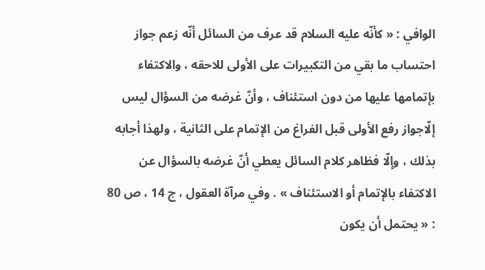الوافي : « كأنّه عليه السلام قد عرف من السائل أنّه زعم جواز احتساب ما بقي من التكبيرات على الأولى للاحقه ، والاكتفاء بإتمامها عليها من دون استئناف ، وأنّ غرضه من السؤال ليس إلّاجواز رفع الأولى قبل الفراغ من الإتمام على الثانية ، ولهذا أجابه بذلك ، وإلّا فظاهر كلام السائل يعطي أنّ غرضه بالسؤال عن الاكتفاء بالإتمام أو الاستئناف » . وفي مرآة العقول ، ج 14 ، ص 80 : « يحتمل أن يكون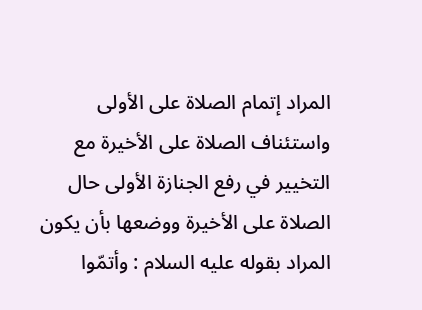المراد إتمام الصلاة على الأولى واستئناف الصلاة على الأخيرة مع التخيير في رفع الجنازة الأولى حال الصلاة على الأخيرة ووضعها بأن يكون المراد بقوله عليه السلام : وأتمّوا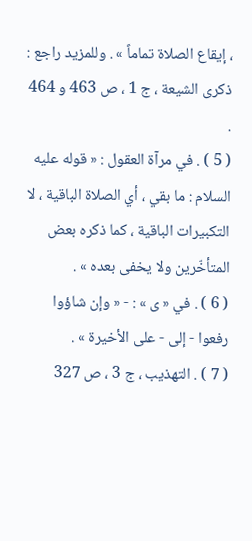، إيقاع الصلاة تماماً » . وللمزيد راجع : ذكرى الشيعة ، ج 1 ، ص 463 و 464 .
( 5 ) . في مرآة العقول : « قوله عليه السلام : ما بقي ، أي الصلاة الباقية ، لا التكبيرات الباقية ، كما ذكره بعض المتأخّرين ولا يخفى بعده » .
( 6 ) . في « ى » : - « وإن شاؤوا رفعوا - إلى - على الأخيرة » .
( 7 ) . التهذيب ، ج 3 ، ص 327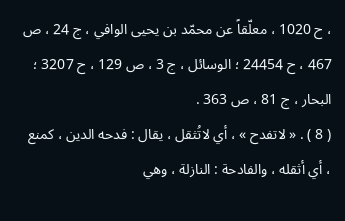، ح 1020 ، معلّقاً عن محمّد بن يحيى الوافي ، ج 24 ، ص 467 ، ح 24454 ؛ الوسائل ، ج 3 ، ص 129 ، ح 3207 ؛ البحار ، ج 81 ، ص 363 .
( 8 ) . « لاتفدح » ، أي لاتُثقل ، يقال : فدحه الدين ، كمنع ، أي أثقله ، والفادحة : النازلة ، وهي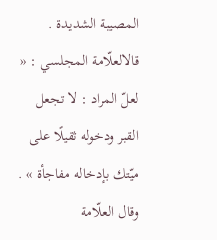المصيبة الشديدة . قالالعلّامة المجلسي : « لعلّ المراد : لا تجعل القبر ودخوله ثقيلًا على ميّتك بإدخاله مفاجأة » . وقال العلّامة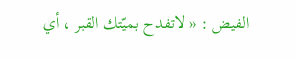الفيض : « لاتفدح بميّتك القبر ، أي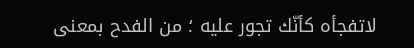لاتفجأه كأنّك تجور عليه ؛ من الفدح بمعنى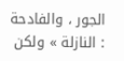الجور ، والفادحة : النازلة » ولكن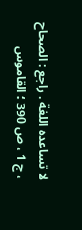لا تساعده اللغة . راجع : الصحاح ، ج 1 ، ص 390 ؛ القاموس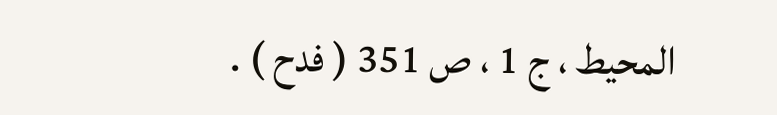المحيط ، ج 1 ، ص 351 ( فدح ) .